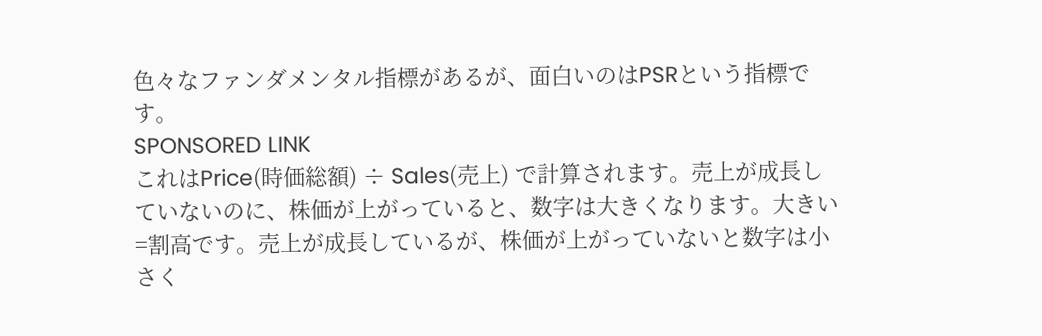色々なファンダメンタル指標があるが、面白いのはPSRという指標です。
SPONSORED LINK
これはPrice(時価総額) ÷ Sales(売上) で計算されます。売上が成長していないのに、株価が上がっていると、数字は大きくなります。大きい=割高です。売上が成長しているが、株価が上がっていないと数字は小さく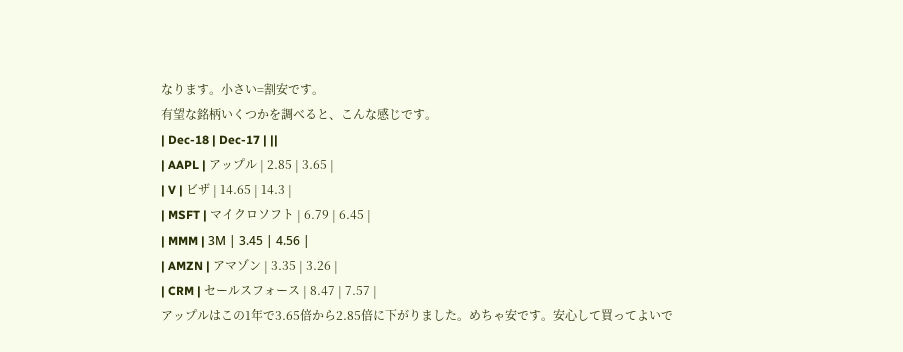なります。小さい=割安です。
有望な銘柄いくつかを調べると、こんな感じです。
| Dec-18 | Dec-17 | ||
| AAPL | アップル | 2.85 | 3.65 |
| V | ビザ | 14.65 | 14.3 |
| MSFT | マイクロソフト | 6.79 | 6.45 |
| MMM | 3М | 3.45 | 4.56 |
| AMZN | アマゾン | 3.35 | 3.26 |
| CRM | セールスフォース | 8.47 | 7.57 |
アップルはこの1年で3.65倍から2.85倍に下がりました。めちゃ安です。安心して買ってよいで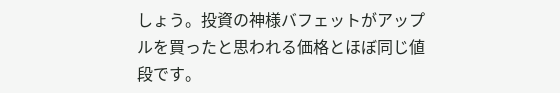しょう。投資の神様バフェットがアップルを買ったと思われる価格とほぼ同じ値段です。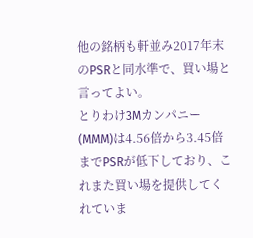他の銘柄も軒並み2017年末のPSRと同水準で、買い場と言ってよい。
とりわけ3Mカンパニー(MMM)は4.56倍から3.45倍までPSRが低下しており、これまた買い場を提供してくれていま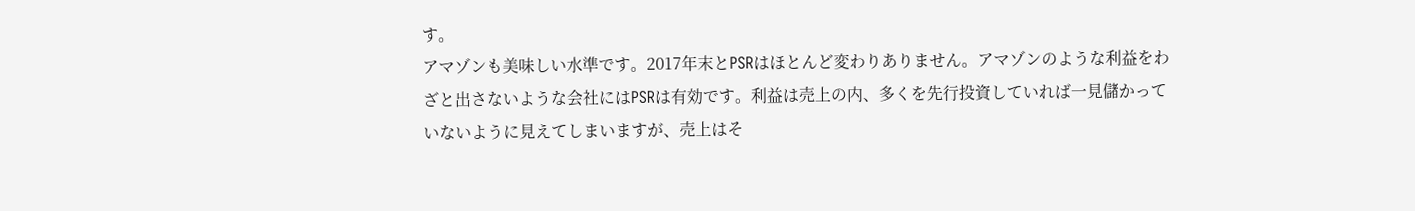す。
アマゾンも美味しい水準です。2017年末とPSRはほとんど変わりありません。アマゾンのような利益をわざと出さないような会社にはPSRは有効です。利益は売上の内、多くを先行投資していれば一見儲かっていないように見えてしまいますが、売上はそ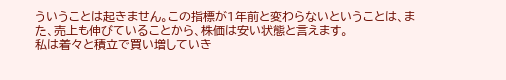ういうことは起きません。この指標が1年前と変わらないということは、また、売上も伸びていることから、株価は安い状態と言えます。
私は着々と積立で買い増していき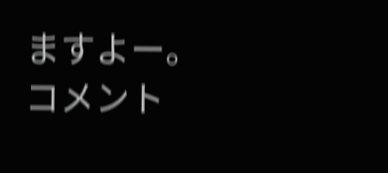ますよー。
コメント